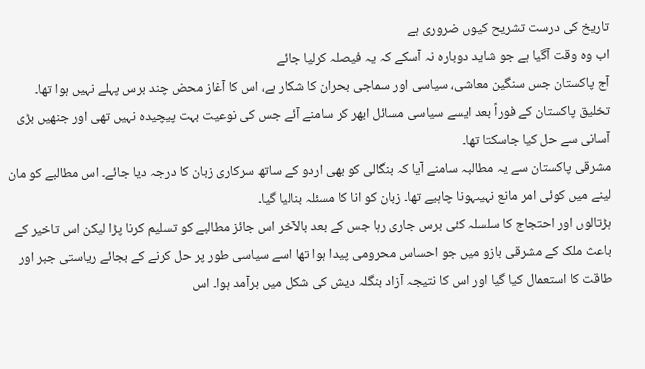تاریخ کی درست تشریح کیوں ضروری ہے
اب وہ وقت آگیا ہے جو شاید دوبارہ نہ آسکے کہ یہ فیصلہ کرلیا جائے
آج پاکستان جس سنگین معاشی، سیاسی اور سماجی بحران کا شکار ہے، اس کا آغاز محض چند برس پہلے نہیں ہوا تھا۔ تخلیق پاکستان کے فوراً بعد ایسے سیاسی مسائل ابھر کر سامنے آئے جس کی نوعیت بہت پیچیدہ نہیں تھی اور جنھیں بڑی آسانی سے حل کیا جاسکتا تھا۔
مشرقی پاکستان سے یہ مطالبہ سامنے آیا کہ بنگالی کو بھی اردو کے ساتھ سرکاری زبان کا درجہ دیا جائے۔ اس مطالبے کو مان لینے میں کوئی امر مانع نہیںہونا چاہیے تھا۔ زبان کو انا کا مسئلہ بنالیا گیا۔
ہڑتالوں اور احتجاج کا سلسلہ کئی برس جاری رہا جس کے بعد بالآخر اس جائز مطالبے کو تسلیم کرنا پڑا لیکن اس تاخیر کے باعث ملک کے مشرقی بازو میں جو احساس محرومی پیدا ہوا تھا اسے سیاسی طور پر حل کرنے کے بجائے ریاستی جبر اور طاقت کا استعمال کیا گیا اور اس کا نتیجہ آزاد بنگلہ دیش کی شکل میں برآمد ہوا۔ اس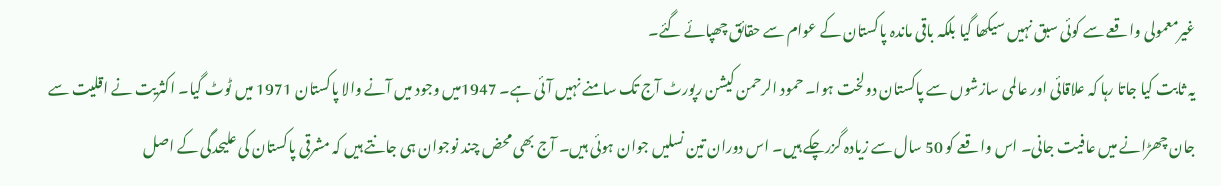غیرمعمولی واقعے سے کوئی سبق نہیں سیکھا گیا بلکہ باقی ماندہ پاکستان کے عوام سے حقائق چھپائے گئے۔
یہ ثابت کیا جاتا رہا کہ علاقائی اور عالمی سازشوں سے پاکستان دولخت ہوا۔ حمود الرحمن کیشن رپورٹ آج تک سامنے نہیں آئی ہے۔ 1947میں وجود میں آنے والا پاکستان 1971 میں ٹوٹ گیا۔ اکثریت نے اقلیت سے جان چھڑانے میں عافیت جانی۔ اس واقعے کو 50 سال سے زیادہ گزرچکے ہیں۔ اس دوران تین نسلیں جوان ہوئی ہیں۔ آج بھی محض چند نوجوان ہی جانتے ہیں کہ مشرقی پاکستان کی علیحدگی کے اصل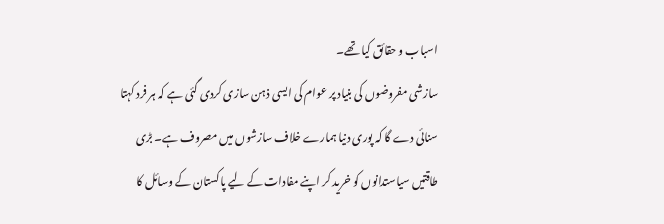اسباب و حقائق کیا تھے۔
سازشی مفروضوں کی بنیاد پر عوام کی ایسی ذہن سازی کردی گئی ہے کہ ہر فرد کہتا سنائی دے گا کہ پوری دنیا ہمارے خلاف سازشوں میں مصروف ہے۔ بڑی طاقتیں سیاستدانوں کو خرید کر اپنے مفادات کے لیے پاکستان کے وسائل کا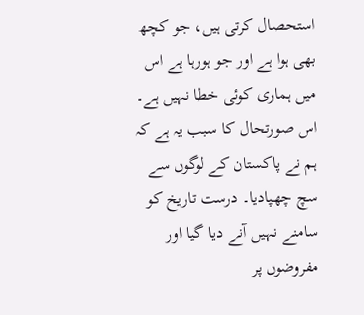استحصال کرتی ہیں، جو کچھ بھی ہوا ہے اور جو ہورہا ہے اس میں ہماری کوئی خطا نہیں ہے۔
اس صورتحال کا سبب یہ ہے کہ ہم نے پاکستان کے لوگوں سے سچ چھپادیا۔ درست تاریخ کو سامنے نہیں آنے دیا گیا اور مفروضوں پر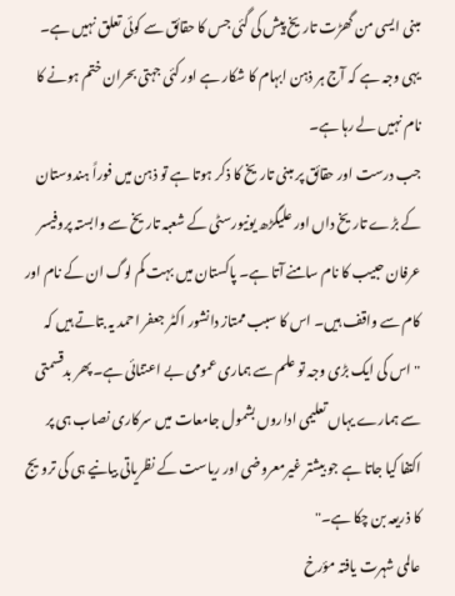مبنی ایسی من گھڑت تاریخ پیش کی گئی جس کا حقائق سے کوئی تعلق نہیں ہے۔ یہی وجہ ہے کہ آج ہر ذہن ابہام کا شکار ہے اور کئی جہتی بحران ختم ہونے کا نام نہیں لے رہا ہے۔
جب درست اور حقائق پر مبنی تاریخ کا ذکر ہوتا ہے تو ذہن میں فوراً ہندوستان کے بڑے تاریخ داں اور علیگڑھ یونیورسٹی کے شعبہ تاریخ سے وابستہ پروفیسر عرفان حبیب کا نام سامنے آتا ہے۔ پاکستان میں بہت کم لوگ ان کے نام اور کام سے واقف ہیں۔ اس کا سبب ممتاز دانشور اکٹر جعفر احمد یہ بتاتے ہیں کہ ''اس کی ایک بڑی وجہ تو علم سے ہماری عمومی بے اعتنائی ہے۔ پھر بدقسمتی سے ہمارے یہاں تعلیمی اداروں بشمول جامعات میں سرکاری نصاب ہی پر اکتفا کیا جاتا ہے جو بیشتر غیرمعروضی اور ریاست کے نظریاتی بیانیے ہی کی ترویج کا ذریعہ بن چکا ہے۔''
عالمی شہرت یافتہ مؤرخ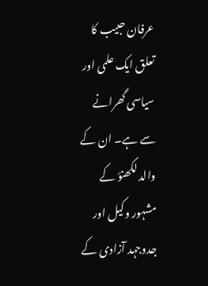عرفان حبیب کا تعلق ایک علمی اور سیاسی گھرانے سے ہے۔ ان کے والد لکھنؤ کے مشہور وکیل اور جدوجہد آزادی کے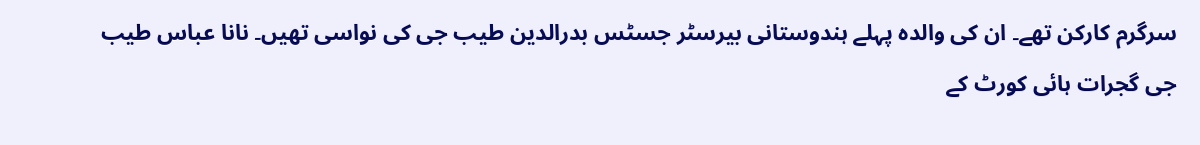سرگرم کارکن تھے۔ ان کی والدہ پہلے ہندوستانی بیرسٹر جسٹس بدرالدین طیب جی کی نواسی تھیں۔ نانا عباس طیب جی گجرات ہائی کورٹ کے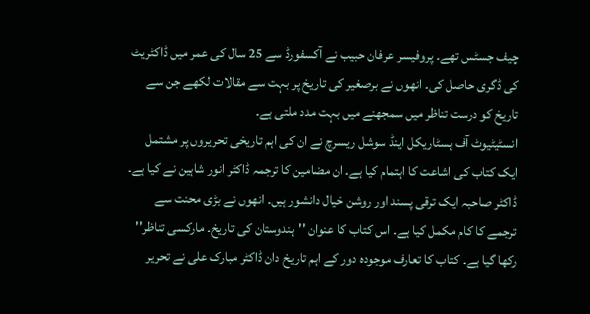چیف جسٹس تھے۔ پروفیسر عرفان حبیب نے آکسفورڈ سے 25 سال کی عمر میں ڈاکٹریٹ کی ڈگری حاصل کی۔ انھوں نے برصغیر کی تاریخ پر بہت سے مقالات لکھے جن سے تاریخ کو درست تناظر میں سمجھنے میں بہت مدد ملتی ہے۔
انسٹیٹیوٹ آف ہسٹاریکل اینڈ سوشل ریسرچ نے ان کی اہم تاریخی تحریروں پر مشتمل ایک کتاب کی اشاعت کا اہتمام کیا ہے۔ ان مضامین کا ترجمہ ڈاکٹر انور شاہین نے کیا ہے۔ ڈاکٹر صاحبہ ایک ترقی پسند اور روشن خیال دانشور ہیں۔ انھوں نے بڑی محنت سے ترجمے کا کام مکمل کیا ہے۔ اس کتاب کا عنوان ''ہندوستان کی تاریخ۔ مارکسی تناظر'' رکھا گیا ہے۔ کتاب کا تعارف موجودہ دور کے اہم تاریخ دان ڈاکٹر مبارک علی نے تحریر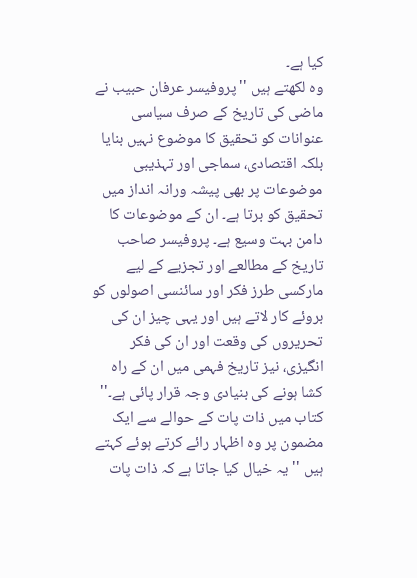کیا ہے۔
وہ لکھتے ہیں ''پروفیسر عرفان حبیب نے ماضی کی تاریخ کے صرف سیاسی عنوانات کو تحقیق کا موضوع نہیں بنایا بلکہ اقتصادی، سماجی اور تہذیبی موضوعات پر بھی پیشہ ورانہ انداز میں تحقیق کو برتا ہے۔ ان کے موضوعات کا دامن بہت وسیع ہے۔ پروفیسر صاحب تاریخ کے مطالعے اور تجزیے کے لیے مارکسی طرز فکر اور سائنسی اصولوں کو بروئے کار لاتے ہیں اور یہی چیز ان کی تحریروں کی وقعت اور ان کی فکر انگیزی، نیز تاریخ فہمی میں ان کے راہ کشا ہونے کی بنیادی وجہ قرار پائی ہے۔''
کتاب میں ذات پات کے حوالے سے ایک مضمون پر وہ اظہار رائے کرتے ہوئے کہتے ہیں ''یہ خیال کیا جاتا ہے کہ ذات پات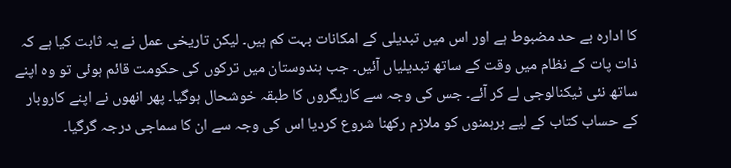کا ادارہ بے حد مضبوط ہے اور اس میں تبدیلی کے امکانات بہت کم ہیں۔ لیکن تاریخی عمل نے یہ ثابت کیا ہے کہ ذات پات کے نظام میں وقت کے ساتھ تبدیلیاں آئیں۔ جب ہندوستان میں ترکوں کی حکومت قائم ہوئی تو وہ اپنے ساتھ نئی ٹیکنالوجی لے کر آئے۔ جس کی وجہ سے کاریگروں کا طبقہ خوشحال ہوگیا۔ پھر انھوں نے اپنے کاروبار کے حساب کتاب کے لیے برہمنوں کو ملازم رکھنا شروع کردیا اس کی وجہ سے ان کا سماجی درجہ گرگیا۔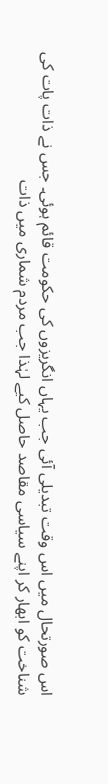اس صورتحال میں اس وقت تبدیلی آئی جب یہاں انگریزوں کی حکومت قائم ہوئی۔ جس نے ذات پات کی شناخت کو ابھار کر اپنے سیاسی مقاصد حاصل کیے لہٰذا جب مردم شماری میں ذات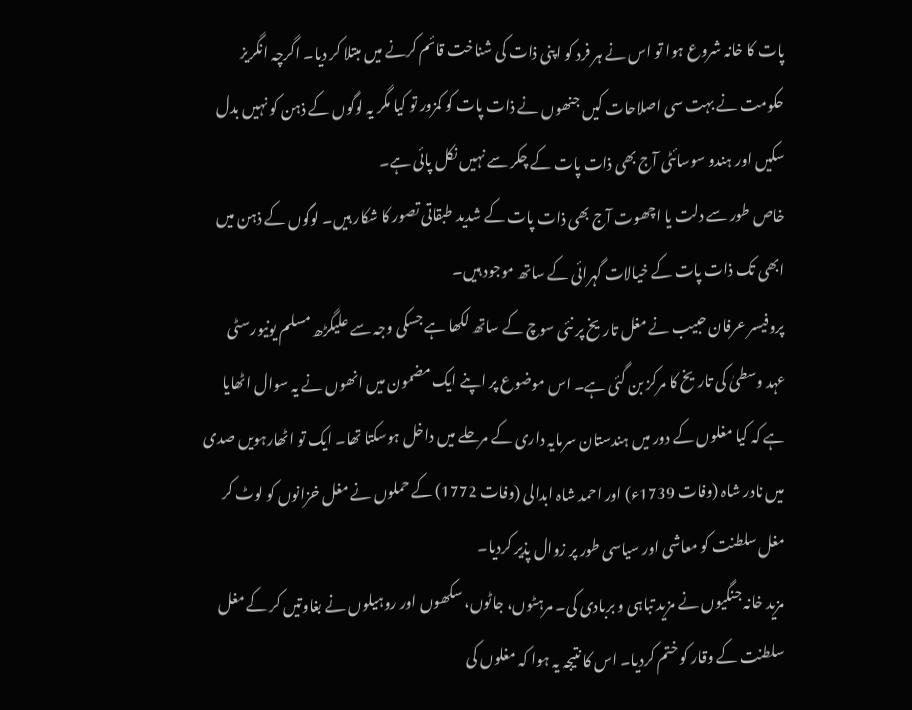پات کا خانہ شروع ہوا تو اس نے ہر فرد کو اپنی ذات کی شناخت قائم کرنے میں مبتلا کر دیا۔ اگرچہ انگریز حکومت نے بہت سی اصلاحات کیں جنھوں نے ذات پات کو کمزور تو کیا مگر یہ لوگوں کے ذہن کو نہیں بدل سکیں اور ہندو سوسائٹی آج بھی ذات پات کے چکر سے نہیں نکل پائی ہے۔
خاص طور سے دلت یا اچھوت آج بھی ذات پات کے شدید طبقاتی تصور کا شکار ہیں۔ لوگوں کے ذہن میں ابھی تک ذات پات کے خیالات گہرائی کے ساتھ موجود ہیں۔
پروفیسر عرفان حبیب نے مغل تاریخ پر نئی سوچ کے ساتھ لکھا ہے جسکی وجہ سے علیگڑھ مسلم یونیورسٹی عہد وسطیٰ کی تاریخ کا مرکز بن گئی ہے۔ اس موضوع پر اپنے ایک مضمون میں انھوں نے یہ سوال اٹھایا ہے کہ کیا مغلوں کے دور میں ہندستان سرمایہ داری کے مرحلے میں داخل ہوسکتا تھا۔ ایک تو اٹھارہویں صدی میں نادر شاہ (وفات 1739ء) اور احمد شاہ ابدالی (وفات 1772) کے حملوں نے مغل خزانوں کو لوٹ کر مغل سلطنت کو معاشی اور سیاسی طور پر زوال پذیر کردیا۔
مزید خانہ جنگیوں نے مزید تباہی و بربادی کی۔ مرہٹوں، جاٹوں، سکھوں اور روہیلوں نے بغاوتیں کر کے مغل سلطنت کے وقار کو ختم کردیا۔ اس کا نتیجہ یہ ہوا کہ مغلوں کی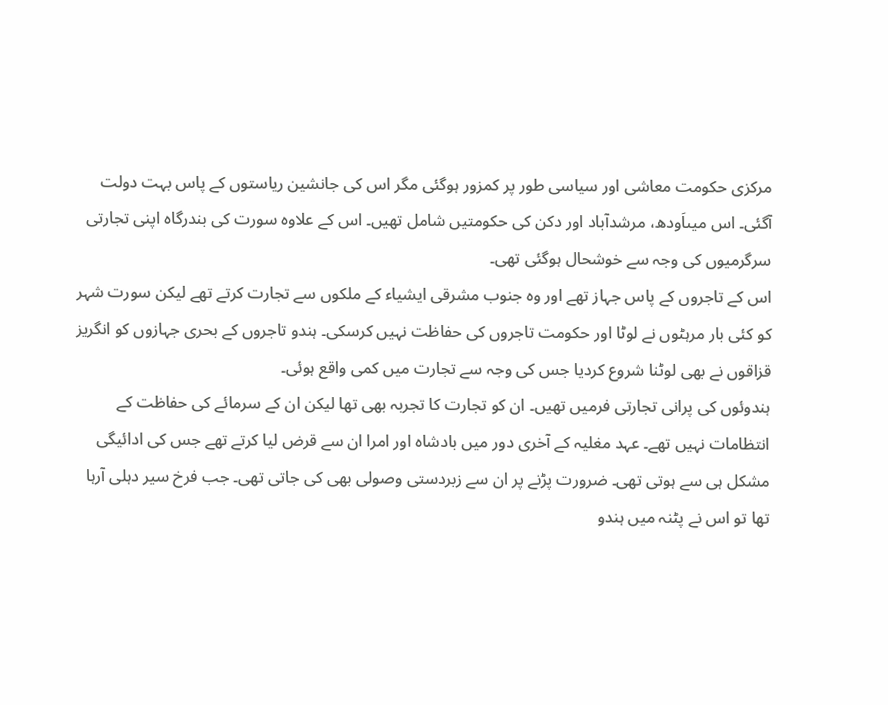مرکزی حکومت معاشی اور سیاسی طور پر کمزور ہوگئی مگر اس کی جانشین ریاستوں کے پاس بہت دولت آگئی۔ اس میںاَودھ، مرشدآباد اور دکن کی حکومتیں شامل تھیں۔ اس کے علاوہ سورت کی بندرگاہ اپنی تجارتی سرگرمیوں کی وجہ سے خوشحال ہوگئی تھی۔
اس کے تاجروں کے پاس جہاز تھے اور وہ جنوب مشرقی ایشیاء کے ملکوں سے تجارت کرتے تھے لیکن سورت شہر کو کئی بار مرہٹوں نے لوٹا اور حکومت تاجروں کی حفاظت نہیں کرسکی۔ ہندو تاجروں کے بحری جہازوں کو انگریز قزاقوں نے بھی لوٹنا شروع کردیا جس کی وجہ سے تجارت میں کمی واقع ہوئی۔
ہندوئوں کی پرانی تجارتی فرمیں تھیں۔ ان کو تجارت کا تجربہ بھی تھا لیکن ان کے سرمائے کی حفاظت کے انتظامات نہیں تھے۔ عہد مغلیہ کے آخری دور میں بادشاہ اور امرا ان سے قرض لیا کرتے تھے جس کی ادائیگی مشکل ہی سے ہوتی تھی۔ ضرورت پڑنے پر ان سے زبردستی وصولی بھی کی جاتی تھی۔ جب فرخ سیر دہلی آرہا تھا تو اس نے پٹنہ میں ہندو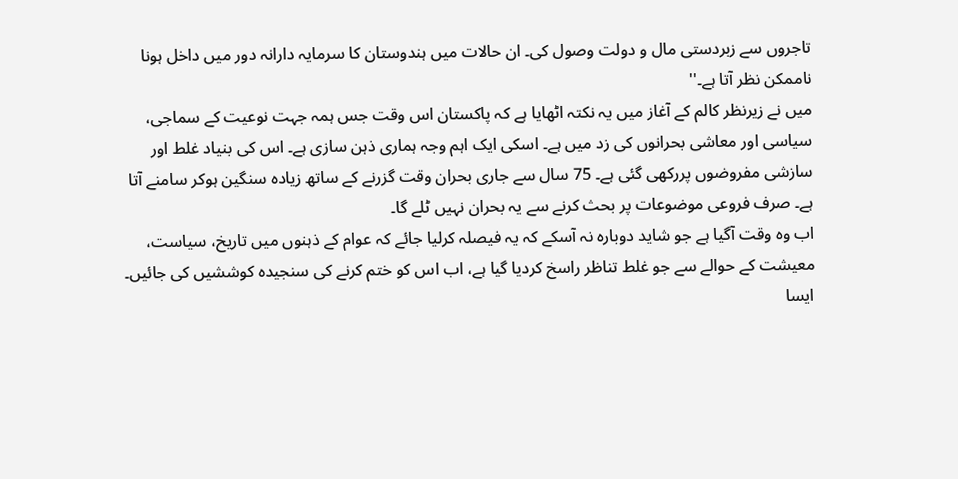تاجروں سے زبردستی مال و دولت وصول کی۔ ان حالات میں ہندوستان کا سرمایہ دارانہ دور میں داخل ہونا ناممکن نظر آتا ہے۔''
میں نے زیرنظر کالم کے آغاز میں یہ نکتہ اٹھایا ہے کہ پاکستان اس وقت جس ہمہ جہت نوعیت کے سماجی، سیاسی اور معاشی بحرانوں کی زد میں ہے۔ اسکی ایک اہم وجہ ہماری ذہن سازی ہے۔ اس کی بنیاد غلط اور سازشی مفروضوں پررکھی گئی ہے۔ 75 سال سے جاری بحران وقت گزرنے کے ساتھ زیادہ سنگین ہوکر سامنے آتا ہے۔ صرف فروعی موضوعات پر بحث کرنے سے یہ بحران نہیں ٹلے گا۔
اب وہ وقت آگیا ہے جو شاید دوبارہ نہ آسکے کہ یہ فیصلہ کرلیا جائے کہ عوام کے ذہنوں میں تاریخ، سیاست، معیشت کے حوالے سے جو غلط تناظر راسخ کردیا گیا ہے، اب اس کو ختم کرنے کی سنجیدہ کوششیں کی جائیں۔ ایسا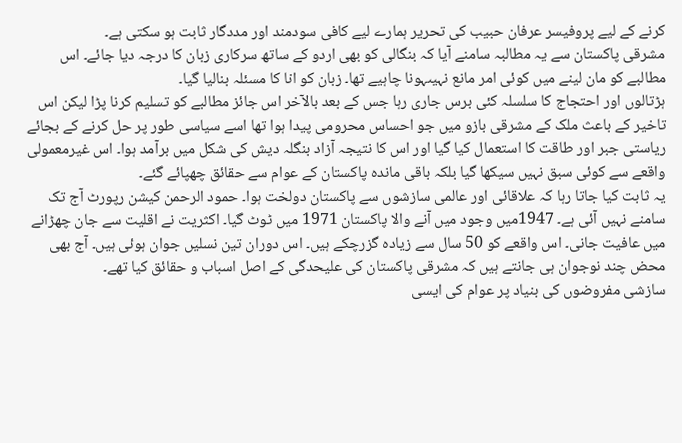کرنے کے لیے پروفیسر عرفان حبیب کی تحریر ہمارے لیے کافی سودمند اور مددگار ثابت ہو سکتی ہے۔
مشرقی پاکستان سے یہ مطالبہ سامنے آیا کہ بنگالی کو بھی اردو کے ساتھ سرکاری زبان کا درجہ دیا جائے۔ اس مطالبے کو مان لینے میں کوئی امر مانع نہیںہونا چاہیے تھا۔ زبان کو انا کا مسئلہ بنالیا گیا۔
ہڑتالوں اور احتجاج کا سلسلہ کئی برس جاری رہا جس کے بعد بالآخر اس جائز مطالبے کو تسلیم کرنا پڑا لیکن اس تاخیر کے باعث ملک کے مشرقی بازو میں جو احساس محرومی پیدا ہوا تھا اسے سیاسی طور پر حل کرنے کے بجائے ریاستی جبر اور طاقت کا استعمال کیا گیا اور اس کا نتیجہ آزاد بنگلہ دیش کی شکل میں برآمد ہوا۔ اس غیرمعمولی واقعے سے کوئی سبق نہیں سیکھا گیا بلکہ باقی ماندہ پاکستان کے عوام سے حقائق چھپائے گئے۔
یہ ثابت کیا جاتا رہا کہ علاقائی اور عالمی سازشوں سے پاکستان دولخت ہوا۔ حمود الرحمن کیشن رپورٹ آج تک سامنے نہیں آئی ہے۔ 1947میں وجود میں آنے والا پاکستان 1971 میں ٹوٹ گیا۔ اکثریت نے اقلیت سے جان چھڑانے میں عافیت جانی۔ اس واقعے کو 50 سال سے زیادہ گزرچکے ہیں۔ اس دوران تین نسلیں جوان ہوئی ہیں۔ آج بھی محض چند نوجوان ہی جانتے ہیں کہ مشرقی پاکستان کی علیحدگی کے اصل اسباب و حقائق کیا تھے۔
سازشی مفروضوں کی بنیاد پر عوام کی ایسی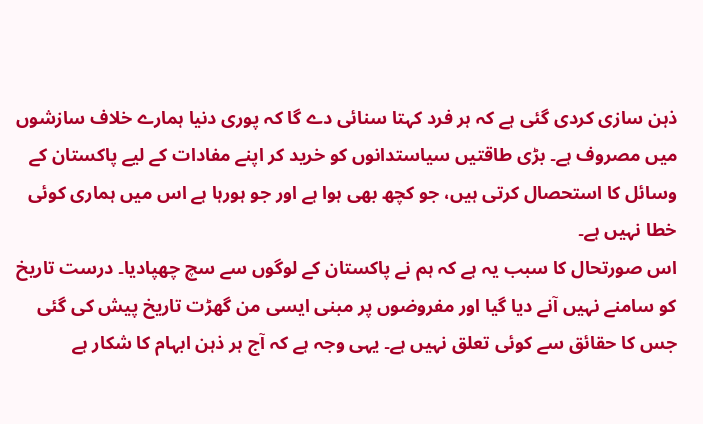ذہن سازی کردی گئی ہے کہ ہر فرد کہتا سنائی دے گا کہ پوری دنیا ہمارے خلاف سازشوں میں مصروف ہے۔ بڑی طاقتیں سیاستدانوں کو خرید کر اپنے مفادات کے لیے پاکستان کے وسائل کا استحصال کرتی ہیں، جو کچھ بھی ہوا ہے اور جو ہورہا ہے اس میں ہماری کوئی خطا نہیں ہے۔
اس صورتحال کا سبب یہ ہے کہ ہم نے پاکستان کے لوگوں سے سچ چھپادیا۔ درست تاریخ کو سامنے نہیں آنے دیا گیا اور مفروضوں پر مبنی ایسی من گھڑت تاریخ پیش کی گئی جس کا حقائق سے کوئی تعلق نہیں ہے۔ یہی وجہ ہے کہ آج ہر ذہن ابہام کا شکار ہے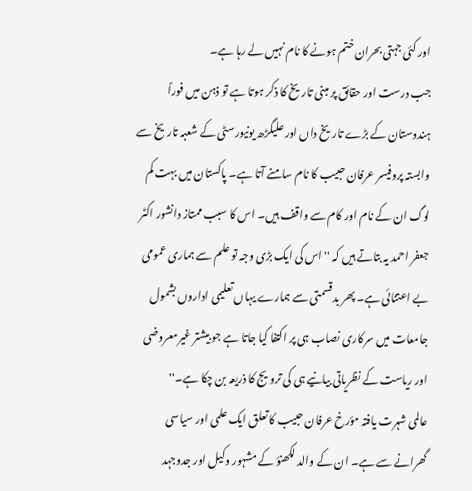اور کئی جہتی بحران ختم ہونے کا نام نہیں لے رہا ہے۔
جب درست اور حقائق پر مبنی تاریخ کا ذکر ہوتا ہے تو ذہن میں فوراً ہندوستان کے بڑے تاریخ داں اور علیگڑھ یونیورسٹی کے شعبہ تاریخ سے وابستہ پروفیسر عرفان حبیب کا نام سامنے آتا ہے۔ پاکستان میں بہت کم لوگ ان کے نام اور کام سے واقف ہیں۔ اس کا سبب ممتاز دانشور اکٹر جعفر احمد یہ بتاتے ہیں کہ ''اس کی ایک بڑی وجہ تو علم سے ہماری عمومی بے اعتنائی ہے۔ پھر بدقسمتی سے ہمارے یہاں تعلیمی اداروں بشمول جامعات میں سرکاری نصاب ہی پر اکتفا کیا جاتا ہے جو بیشتر غیرمعروضی اور ریاست کے نظریاتی بیانیے ہی کی ترویج کا ذریعہ بن چکا ہے۔''
عالمی شہرت یافتہ مؤرخ عرفان حبیب کا تعلق ایک علمی اور سیاسی گھرانے سے ہے۔ ان کے والد لکھنؤ کے مشہور وکیل اور جدوجہد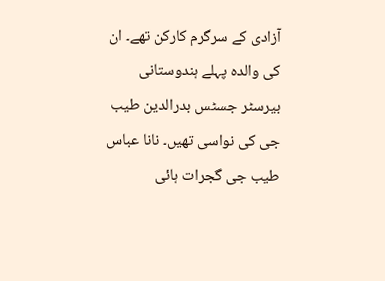آزادی کے سرگرم کارکن تھے۔ ان کی والدہ پہلے ہندوستانی بیرسٹر جسٹس بدرالدین طیب جی کی نواسی تھیں۔ نانا عباس طیب جی گجرات ہائی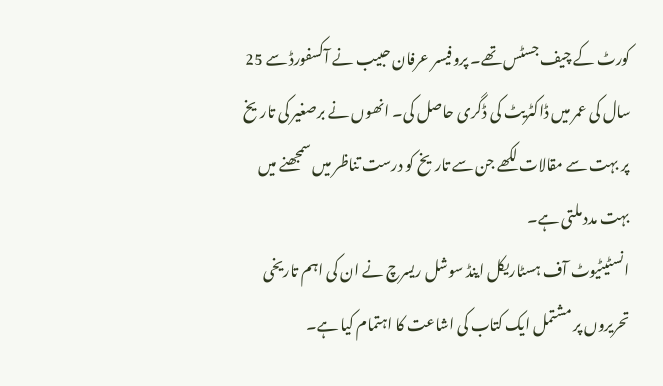کورٹ کے چیف جسٹس تھے۔ پروفیسر عرفان حبیب نے آکسفورڈ سے 25 سال کی عمر میں ڈاکٹریٹ کی ڈگری حاصل کی۔ انھوں نے برصغیر کی تاریخ پر بہت سے مقالات لکھے جن سے تاریخ کو درست تناظر میں سمجھنے میں بہت مدد ملتی ہے۔
انسٹیٹیوٹ آف ہسٹاریکل اینڈ سوشل ریسرچ نے ان کی اہم تاریخی تحریروں پر مشتمل ایک کتاب کی اشاعت کا اہتمام کیا ہے۔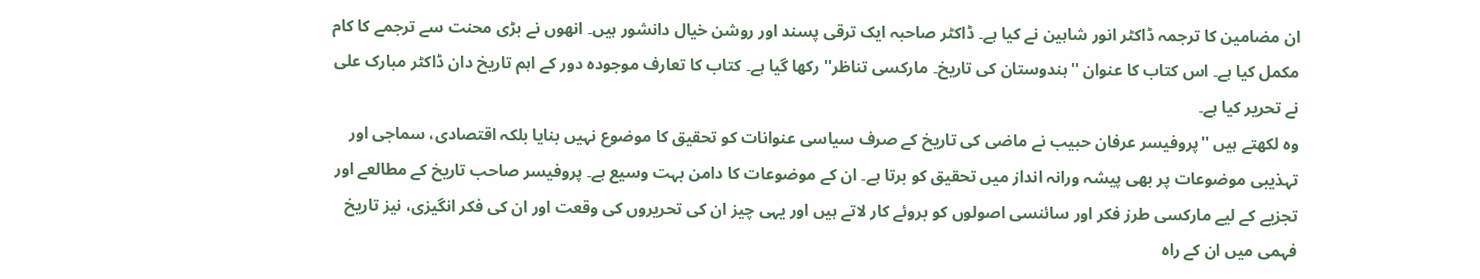ان مضامین کا ترجمہ ڈاکٹر انور شاہین نے کیا ہے۔ ڈاکٹر صاحبہ ایک ترقی پسند اور روشن خیال دانشور ہیں۔ انھوں نے بڑی محنت سے ترجمے کا کام مکمل کیا ہے۔ اس کتاب کا عنوان ''ہندوستان کی تاریخ۔ مارکسی تناظر'' رکھا گیا ہے۔ کتاب کا تعارف موجودہ دور کے اہم تاریخ دان ڈاکٹر مبارک علی نے تحریر کیا ہے۔
وہ لکھتے ہیں ''پروفیسر عرفان حبیب نے ماضی کی تاریخ کے صرف سیاسی عنوانات کو تحقیق کا موضوع نہیں بنایا بلکہ اقتصادی، سماجی اور تہذیبی موضوعات پر بھی پیشہ ورانہ انداز میں تحقیق کو برتا ہے۔ ان کے موضوعات کا دامن بہت وسیع ہے۔ پروفیسر صاحب تاریخ کے مطالعے اور تجزیے کے لیے مارکسی طرز فکر اور سائنسی اصولوں کو بروئے کار لاتے ہیں اور یہی چیز ان کی تحریروں کی وقعت اور ان کی فکر انگیزی، نیز تاریخ فہمی میں ان کے راہ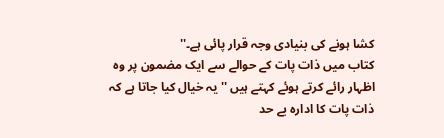کشا ہونے کی بنیادی وجہ قرار پائی ہے۔''
کتاب میں ذات پات کے حوالے سے ایک مضمون پر وہ اظہار رائے کرتے ہوئے کہتے ہیں ''یہ خیال کیا جاتا ہے کہ ذات پات کا ادارہ بے حد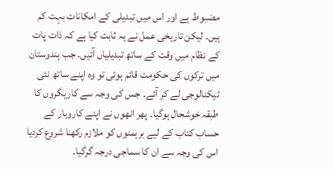مضبوط ہے اور اس میں تبدیلی کے امکانات بہت کم ہیں۔ لیکن تاریخی عمل نے یہ ثابت کیا ہے کہ ذات پات کے نظام میں وقت کے ساتھ تبدیلیاں آئیں۔ جب ہندوستان میں ترکوں کی حکومت قائم ہوئی تو وہ اپنے ساتھ نئی ٹیکنالوجی لے کر آئے۔ جس کی وجہ سے کاریگروں کا طبقہ خوشحال ہوگیا۔ پھر انھوں نے اپنے کاروبار کے حساب کتاب کے لیے برہمنوں کو ملازم رکھنا شروع کردیا اس کی وجہ سے ان کا سماجی درجہ گرگیا۔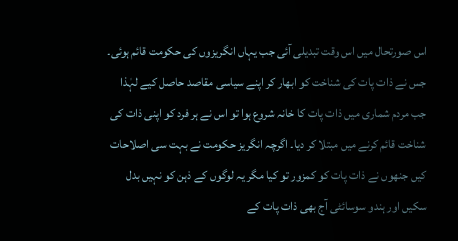اس صورتحال میں اس وقت تبدیلی آئی جب یہاں انگریزوں کی حکومت قائم ہوئی۔ جس نے ذات پات کی شناخت کو ابھار کر اپنے سیاسی مقاصد حاصل کیے لہٰذا جب مردم شماری میں ذات پات کا خانہ شروع ہوا تو اس نے ہر فرد کو اپنی ذات کی شناخت قائم کرنے میں مبتلا کر دیا۔ اگرچہ انگریز حکومت نے بہت سی اصلاحات کیں جنھوں نے ذات پات کو کمزور تو کیا مگر یہ لوگوں کے ذہن کو نہیں بدل سکیں اور ہندو سوسائٹی آج بھی ذات پات کے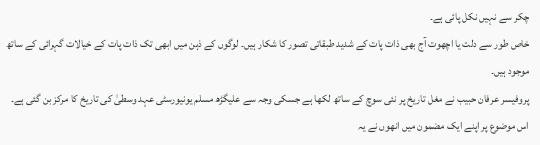چکر سے نہیں نکل پائی ہے۔
خاص طور سے دلت یا اچھوت آج بھی ذات پات کے شدید طبقاتی تصور کا شکار ہیں۔ لوگوں کے ذہن میں ابھی تک ذات پات کے خیالات گہرائی کے ساتھ موجود ہیں۔
پروفیسر عرفان حبیب نے مغل تاریخ پر نئی سوچ کے ساتھ لکھا ہے جسکی وجہ سے علیگڑھ مسلم یونیورسٹی عہد وسطیٰ کی تاریخ کا مرکز بن گئی ہے۔ اس موضوع پر اپنے ایک مضمون میں انھوں نے یہ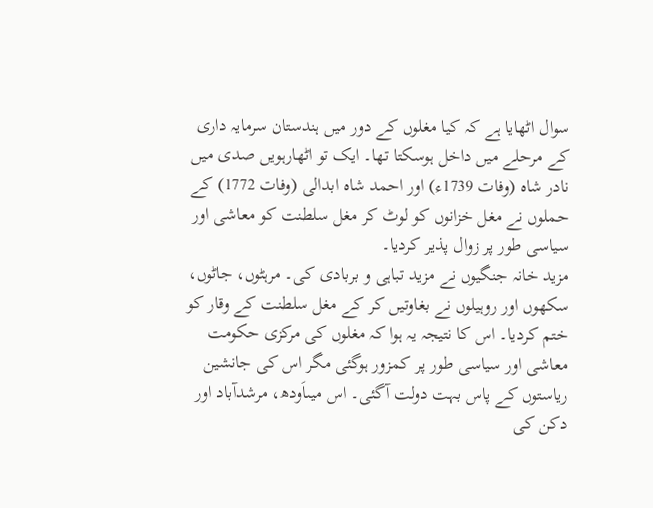سوال اٹھایا ہے کہ کیا مغلوں کے دور میں ہندستان سرمایہ داری کے مرحلے میں داخل ہوسکتا تھا۔ ایک تو اٹھارہویں صدی میں نادر شاہ (وفات 1739ء) اور احمد شاہ ابدالی (وفات 1772) کے حملوں نے مغل خزانوں کو لوٹ کر مغل سلطنت کو معاشی اور سیاسی طور پر زوال پذیر کردیا۔
مزید خانہ جنگیوں نے مزید تباہی و بربادی کی۔ مرہٹوں، جاٹوں، سکھوں اور روہیلوں نے بغاوتیں کر کے مغل سلطنت کے وقار کو ختم کردیا۔ اس کا نتیجہ یہ ہوا کہ مغلوں کی مرکزی حکومت معاشی اور سیاسی طور پر کمزور ہوگئی مگر اس کی جانشین ریاستوں کے پاس بہت دولت آگئی۔ اس میںاَودھ، مرشدآباد اور دکن کی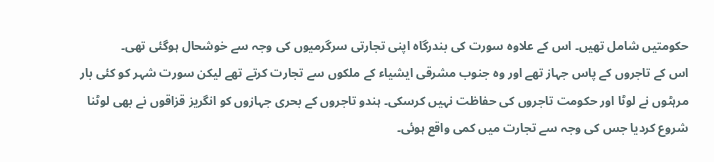حکومتیں شامل تھیں۔ اس کے علاوہ سورت کی بندرگاہ اپنی تجارتی سرگرمیوں کی وجہ سے خوشحال ہوگئی تھی۔
اس کے تاجروں کے پاس جہاز تھے اور وہ جنوب مشرقی ایشیاء کے ملکوں سے تجارت کرتے تھے لیکن سورت شہر کو کئی بار مرہٹوں نے لوٹا اور حکومت تاجروں کی حفاظت نہیں کرسکی۔ ہندو تاجروں کے بحری جہازوں کو انگریز قزاقوں نے بھی لوٹنا شروع کردیا جس کی وجہ سے تجارت میں کمی واقع ہوئی۔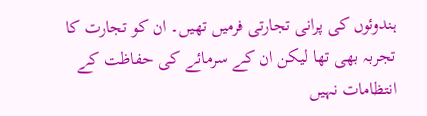ہندوئوں کی پرانی تجارتی فرمیں تھیں۔ ان کو تجارت کا تجربہ بھی تھا لیکن ان کے سرمائے کی حفاظت کے انتظامات نہیں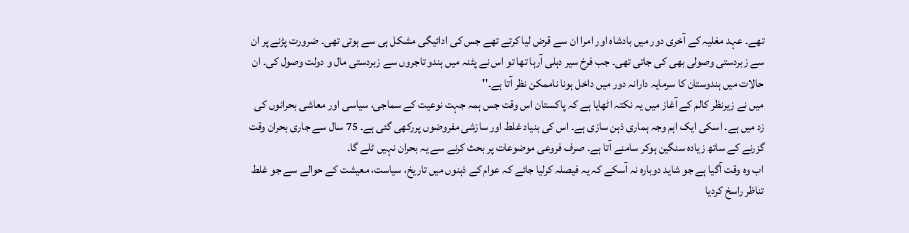تھے۔ عہد مغلیہ کے آخری دور میں بادشاہ اور امرا ان سے قرض لیا کرتے تھے جس کی ادائیگی مشکل ہی سے ہوتی تھی۔ ضرورت پڑنے پر ان سے زبردستی وصولی بھی کی جاتی تھی۔ جب فرخ سیر دہلی آرہا تھا تو اس نے پٹنہ میں ہندو تاجروں سے زبردستی مال و دولت وصول کی۔ ان حالات میں ہندوستان کا سرمایہ دارانہ دور میں داخل ہونا ناممکن نظر آتا ہے۔''
میں نے زیرنظر کالم کے آغاز میں یہ نکتہ اٹھایا ہے کہ پاکستان اس وقت جس ہمہ جہت نوعیت کے سماجی، سیاسی اور معاشی بحرانوں کی زد میں ہے۔ اسکی ایک اہم وجہ ہماری ذہن سازی ہے۔ اس کی بنیاد غلط اور سازشی مفروضوں پررکھی گئی ہے۔ 75 سال سے جاری بحران وقت گزرنے کے ساتھ زیادہ سنگین ہوکر سامنے آتا ہے۔ صرف فروعی موضوعات پر بحث کرنے سے یہ بحران نہیں ٹلے گا۔
اب وہ وقت آگیا ہے جو شاید دوبارہ نہ آسکے کہ یہ فیصلہ کرلیا جائے کہ عوام کے ذہنوں میں تاریخ، سیاست، معیشت کے حوالے سے جو غلط تناظر راسخ کردیا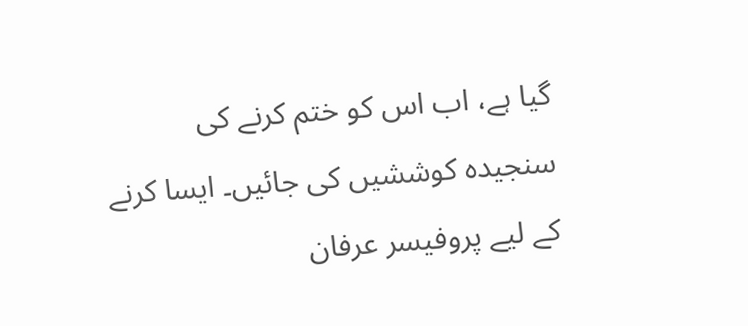گیا ہے، اب اس کو ختم کرنے کی سنجیدہ کوششیں کی جائیں۔ ایسا کرنے کے لیے پروفیسر عرفان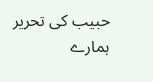حبیب کی تحریر ہمارے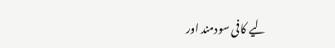لیے کافی سودمند اور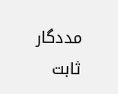مددگار ثابت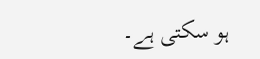ہو سکتی ہے۔